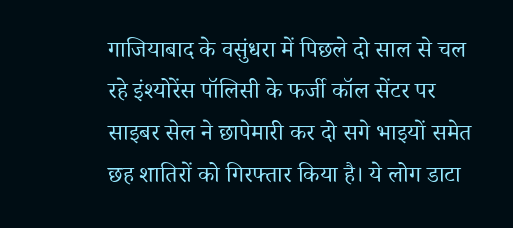गाजियाबाद के वसुंधरा में पिछले दो साल से चल रहे इंश्योरेंस पॉलिसी के फर्जी कॉल सेंटर पर साइबर सेल ने छापेमारी कर दो सगे भाइयों समेत छह शातिरों को गिरफ्तार किया है। ये लोग डाटा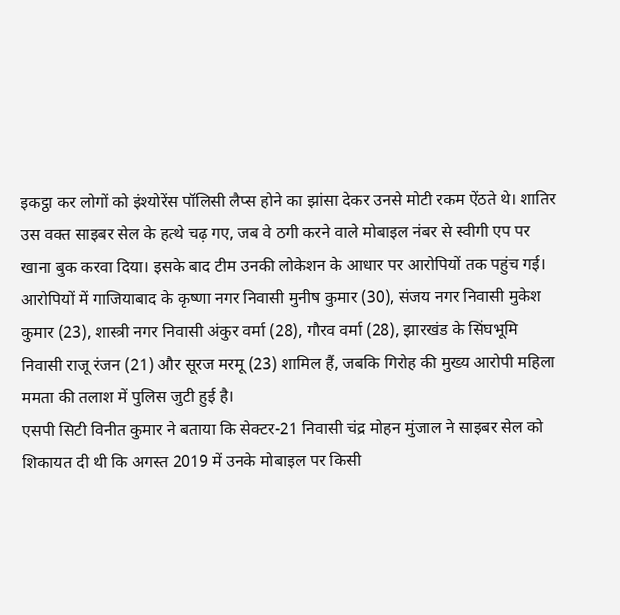इकट्ठा कर लोगों को इंश्योरेंस पॉलिसी लैप्स होने का झांसा देकर उनसे मोटी रकम ऐंठते थे। शातिर उस वक्त साइबर सेल के हत्थे चढ़ गए, जब वे ठगी करने वाले मोबाइल नंबर से स्वीगी एप पर खाना बुक करवा दिया। इसके बाद टीम उनकी लोकेशन के आधार पर आरोपियों तक पहुंच गई।
आरोपियों में गाजियाबाद के कृष्णा नगर निवासी मुनीष कुमार (30), संजय नगर निवासी मुकेश कुमार (23), शास्त्री नगर निवासी अंकुर वर्मा (28), गौरव वर्मा (28), झारखंड के सिंघभूमि निवासी राजू रंजन (21) और सूरज मरमू (23) शामिल हैं, जबकि गिरोह की मुख्य आरोपी महिला ममता की तलाश में पुलिस जुटी हुई है।
एसपी सिटी विनीत कुमार ने बताया कि सेक्टर-21 निवासी चंद्र मोहन मुंजाल ने साइबर सेल को शिकायत दी थी कि अगस्त 2019 में उनके मोबाइल पर किसी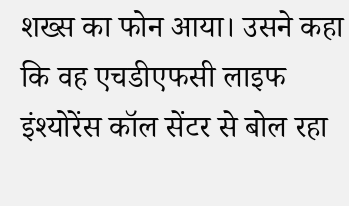शख्स का फोन आया। उसने कहा कि वह एचडीएफसी लाइफ इंश्योरेंस कॉल सेंटर से बोल रहा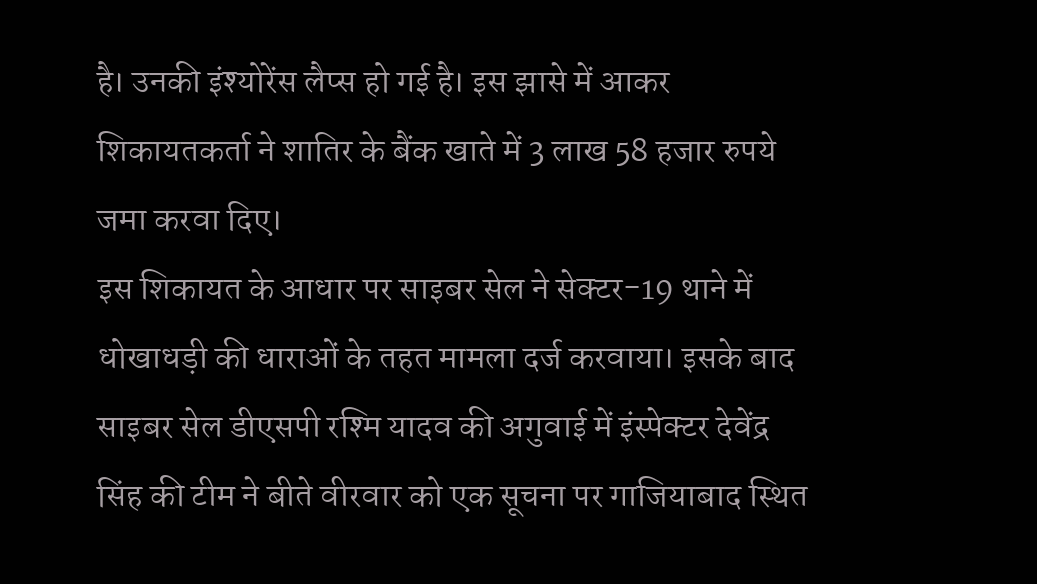है। उनकी इंश्योरेंस लैप्स हो गई है। इस झासे में आकर शिकायतकर्ता ने शातिर के बैंक खाते में 3 लाख 58 हजार रुपये जमा करवा दिए।
इस शिकायत के आधार पर साइबर सेल ने सेक्टर-19 थाने में धोखाधड़ी की धाराओं के तहत मामला दर्ज करवाया। इसके बाद साइबर सेल डीएसपी रश्मि यादव की अगुवाई में इंस्पेक्टर देवेंद्र सिंह की टीम ने बीते वीरवार को एक सूचना पर गाजियाबाद स्थित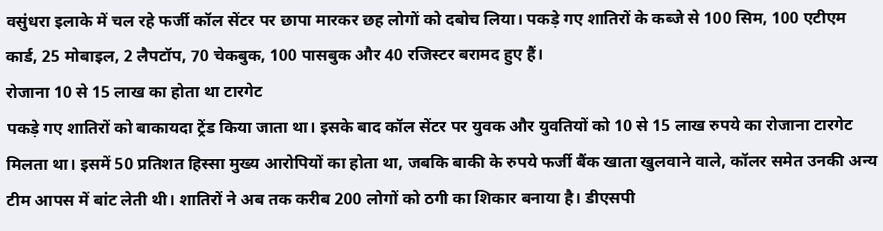वसुंधरा इलाके में चल रहे फर्जी कॉल सेंटर पर छापा मारकर छह लोगों को दबोच लिया। पकड़े गए शातिरों के कब्जे से 100 सिम, 100 एटीएम कार्ड, 25 मोबाइल, 2 लैपटॉप, 70 चेकबुक, 100 पासबुक और 40 रजिस्टर बरामद हुए हैं।
रोजाना 10 से 15 लाख का होता था टारगेट
पकड़े गए शातिरों को बाकायदा ट्रेंड किया जाता था। इसके बाद कॉल सेंटर पर युवक और युवतियों को 10 से 15 लाख रुपये का रोजाना टारगेट मिलता था। इसमें 50 प्रतिशत हिस्सा मुख्य आरोपियों का होता था, जबकि बाकी के रुपये फर्जी बैंक खाता खुलवाने वाले, कॉलर समेत उनकी अन्य टीम आपस में बांट लेती थी। शातिरों ने अब तक करीब 200 लोगों को ठगी का शिकार बनाया है। डीएसपी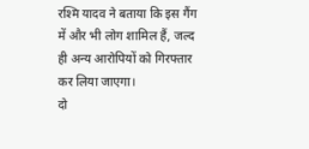रश्मि यादव ने बताया कि इस गैंग में और भी लोग शामिल हैं, जल्द ही अन्य आरोपियों को गिरफ्तार कर लिया जाएगा।
दो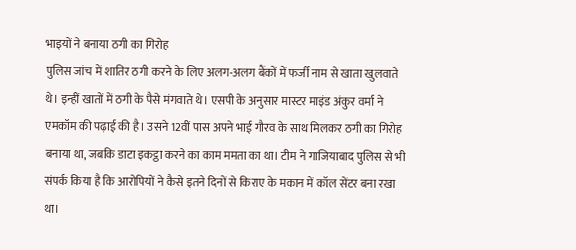भाइयों ने बनाया ठगी का गिरोह
पुलिस जांच में शातिर ठगी करने के लिए अलग-अलग बैंकों में फर्जी नाम से खाता खुलवाते थे। इन्हीं खातों में ठगी के पैसे मंगवाते थे। एसपी के अनुसार मास्टर माइंड अंकुर वर्मा ने एमकॉम की पढ़ाई की है। उसने 12वीं पास अपने भाई गौरव के साथ मिलकर ठगी का गिरोह बनाया था, जबकि डाटा इकट्ठा करने का काम ममता का था। टीम ने गाजियाबाद पुलिस से भी संपर्क किया है कि आरोपियों ने कैसे इतने दिनों से किराए के मकान में कॉल सेंटर बना रखा था।